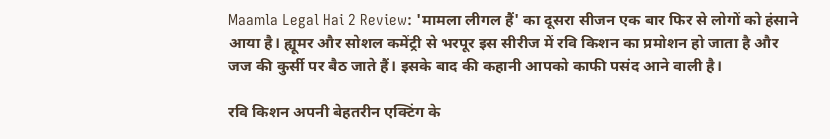Maamla Legal Hai 2 Review: 'मामला लीगल हैं' का दूसरा सीजन एक बार फिर से लोगों को हंसाने आया है। ह्यूमर और सोशल कमेंट्री से भरपूर इस सीरीज में रवि किशन का प्रमोशन हो जाता है और जज की कुर्सी पर बैठ जाते हैं। इसके बाद की कहानी आपको काफी पसंद आने वाली है।

रवि किशन अपनी बेहतरीन एक्टिंग के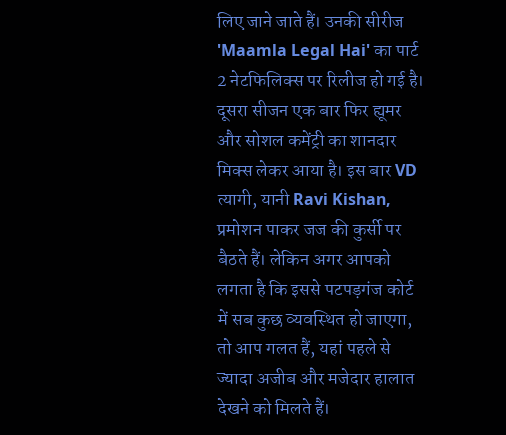लिए जाने जाते हैं। उनकी सीरीज 'Maamla Legal Hai' का पार्ट 2 नेटफिलिक्स पर रिलीज हो गई है। दूसरा सीजन एक बार फिर ह्यूमर और सोशल कमेंट्री का शानदार मिक्स लेकर आया है। इस बार VD त्यागी, यानी Ravi Kishan, प्रमोशन पाकर जज की कुर्सी पर बैठते हैं। लेकिन अगर आपको लगता है कि इससे पटपड़गंज कोर्ट में सब कुछ व्यवस्थित हो जाएगा, तो आप गलत हैं, यहां पहले से ज्यादा अजीब और मजेदार हालात देखने को मिलते हैं।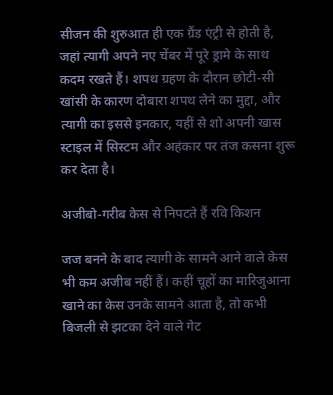सीजन की शुरुआत ही एक ग्रैंड एंट्री से होती है, जहां त्यागी अपने नए चेंबर में पूरे ड्रामे के साथ कदम रखते हैं। शपथ ग्रहण के दौरान छोटी-सी खांसी के कारण दोबारा शपथ लेने का मुद्दा, और त्यागी का इससे इनकार, यहीं से शो अपनी खास स्टाइल में सिस्टम और अहंकार पर तंज कसना शुरू कर देता है।

अजीबो-गरीब केस से निपटते हैं रवि किशन

जज बनने के बाद त्यागी के सामने आने वाले केस भी कम अजीब नहीं हैं। कहीं चूहों का मारिजुआना खाने का केस उनके सामने आता है, तो कभी बिजली से झटका देने वाले गेट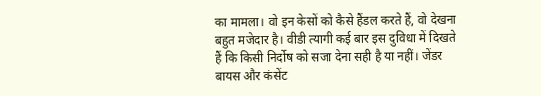का मामला। वो इन केसों को कैसे हैंडल करते हैं, वो देखना बहुत मजेदार है। वीडी त्यागी कई बार इस दुविधा में दिखते हैं कि किसी निर्दोष को सजा देना सही है या नहीं। जेंडर बायस और कंसेंट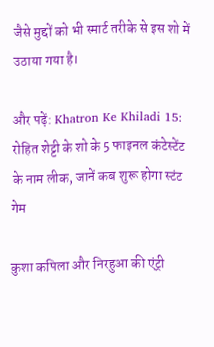जैसे मुद्दों को भी स्मार्ट तरीके से इस शो में उठाया गया है।

और पढ़ें: Khatron Ke Khiladi 15: रोहित शेट्टी के शो के 5 फाइनल कंटेस्टेंट के नाम लीक, जानें कब शुरू होगा स्टंट गेम

कुशा कपिला और निरहुआ की एंट्री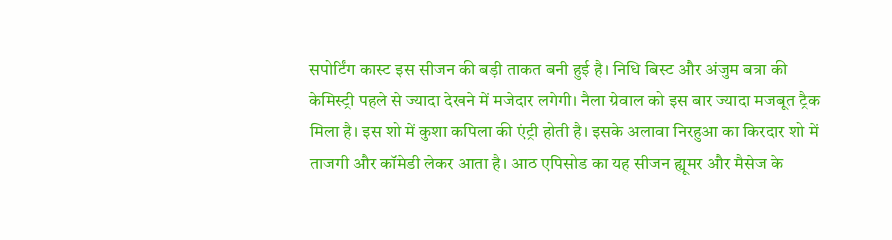सपोर्टिंग कास्ट इस सीजन की बड़ी ताकत बनी हुई है। निधि बिस्ट और अंजुम बत्रा की केमिस्ट्री पहले से ज्यादा देखने में मजेदार लगेगी। नैला ग्रेवाल को इस बार ज्यादा मजबूत ट्रैक मिला है। इस शो में कुशा कपिला की एंट्री होती है। इसके अलावा निरहुआ का किरदार शो में ताजगी और कॉमेडी लेकर आता है। आठ एपिसोड का यह सीजन ह्यूमर और मैसेज के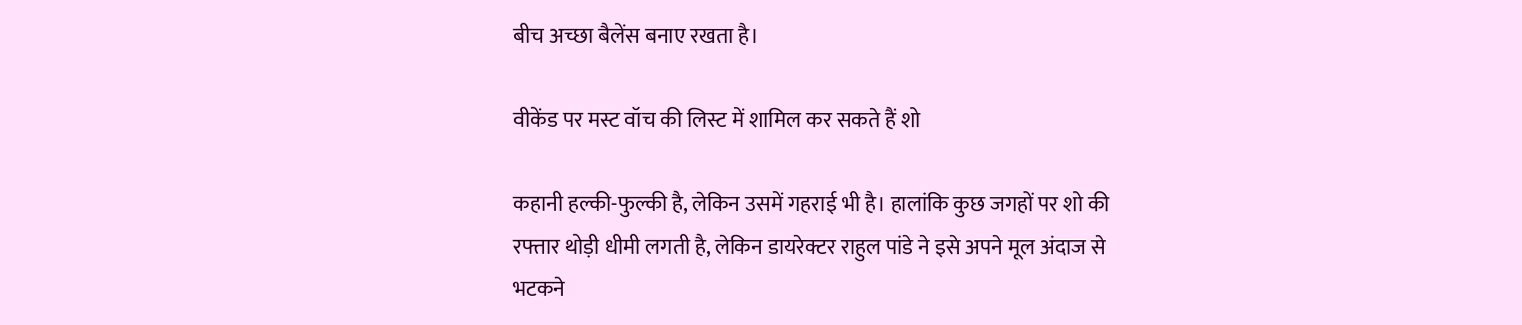बीच अच्छा बैलेंस बनाए रखता है।

वीकेंड पर मस्ट वॉच की लिस्ट में शामिल कर सकते हैं शो

कहानी हल्की-फुल्की है, लेकिन उसमें गहराई भी है। हालांकि कुछ जगहों पर शो की रफ्तार थोड़ी धीमी लगती है, लेकिन डायरेक्टर राहुल पांडे ने इसे अपने मूल अंदाज से भटकने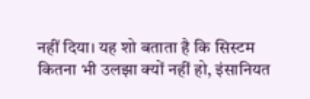नहीं दिया। यह शो बताता है कि सिस्टम कितना भी उलझा क्यों नहीं हो, इंसानियत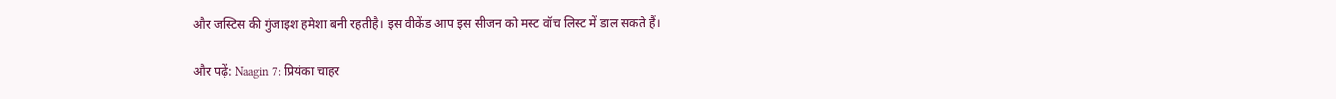और जस्टिस की गुंजाइश हमेशा बनी रहतीहै। इस वीकेंड आप इस सीजन को मस्ट वॉच लिस्ट में डाल सकते हैं।

और पढ़ें: Naagin 7: प्रियंका चाहर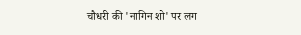चौधरी की 'नागिन शो' पर लग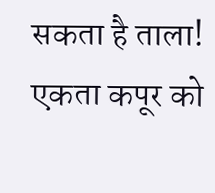सकता है ताला! एकता कपूर को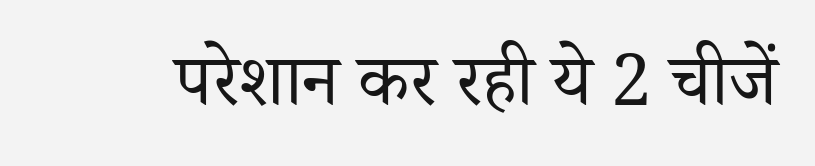परेशान कर रही ये 2 चीजें